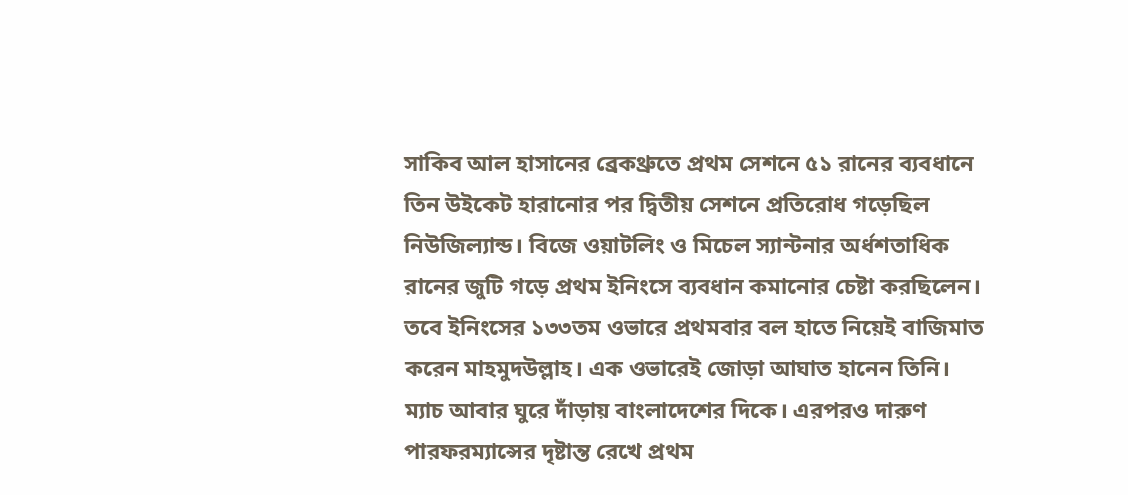সাকিব আল হাসানের ব্রেকথ্রুতে প্রথম সেশনে ৫১ রানের ব্যবধানে তিন উইকেট হারানোর পর দ্বিতীয় সেশনে প্রতিরোধ গড়েছিল নিউজিল্যান্ড। বিজে ওয়াটলিং ও মিচেল স্যান্টনার অর্ধশতাধিক রানের জুটি গড়ে প্রথম ইনিংসে ব্যবধান কমানোর চেষ্টা করছিলেন। তবে ইনিংসের ১৩৩তম ওভারে প্রথমবার বল হাতে নিয়েই বাজিমাত করেন মাহমুদউল্লাহ। এক ওভারেই জোড়া আঘাত হানেন তিনি। ম্যাচ আবার ঘুরে দাঁড়ায় বাংলাদেশের দিকে। এরপরও দারুণ পারফরম্যান্সের দৃষ্টান্ত রেখে প্রথম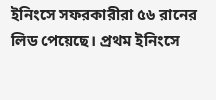ইনিংসে সফরকারীরা ৫৬ রানের লিড পেয়েছে। প্রথম ইনিংসে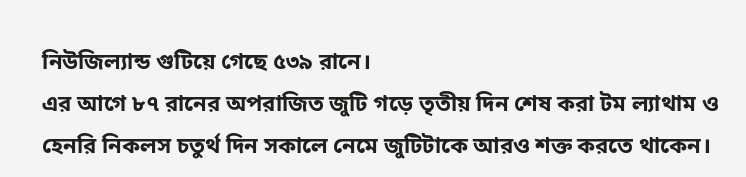নিউজিল্যান্ড গুটিয়ে গেছে ৫৩৯ রানে।
এর আগে ৮৭ রানের অপরাজিত জুটি গড়ে তৃতীয় দিন শেষ করা টম ল্যাথাম ও হেনরি নিকলস চতুর্থ দিন সকালে নেমে জুটিটাকে আরও শক্ত করতে থাকেন।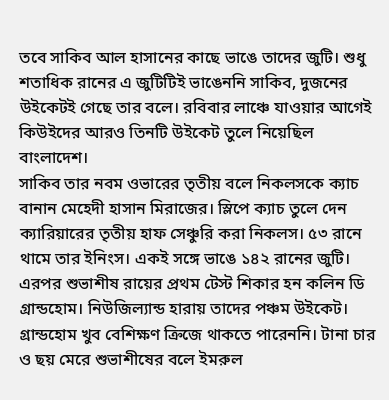তবে সাকিব আল হাসানের কাছে ভাঙে তাদের জুটি। শুধু শতাধিক রানের এ জুটিটিই ভাঙেননি সাকিব, দুজনের উইকেটই গেছে তার বলে। রবিবার লাঞ্চে যাওয়ার আগেই কিউইদের আরও তিনটি উইকেট তুলে নিয়েছিল বাংলাদেশ।
সাকিব তার নবম ওভারের তৃতীয় বলে নিকলসকে ক্যাচ বানান মেহেদী হাসান মিরাজের। স্লিপে ক্যাচ তুলে দেন ক্যারিয়ারের তৃতীয় হাফ সেঞ্চুরি করা নিকলস। ৫৩ রানে থামে তার ইনিংস। একই সঙ্গে ভাঙে ১৪২ রানের জুটি।
এরপর শুভাশীষ রায়ের প্রথম টেস্ট শিকার হন কলিন ডি গ্রান্ডহোম। নিউজিল্যান্ড হারায় তাদের পঞ্চম উইকেট। গ্রান্ডহোম খুব বেশিক্ষণ ক্রিজে থাকতে পারেননি। টানা চার ও ছয় মেরে শুভাশীষের বলে ইমরুল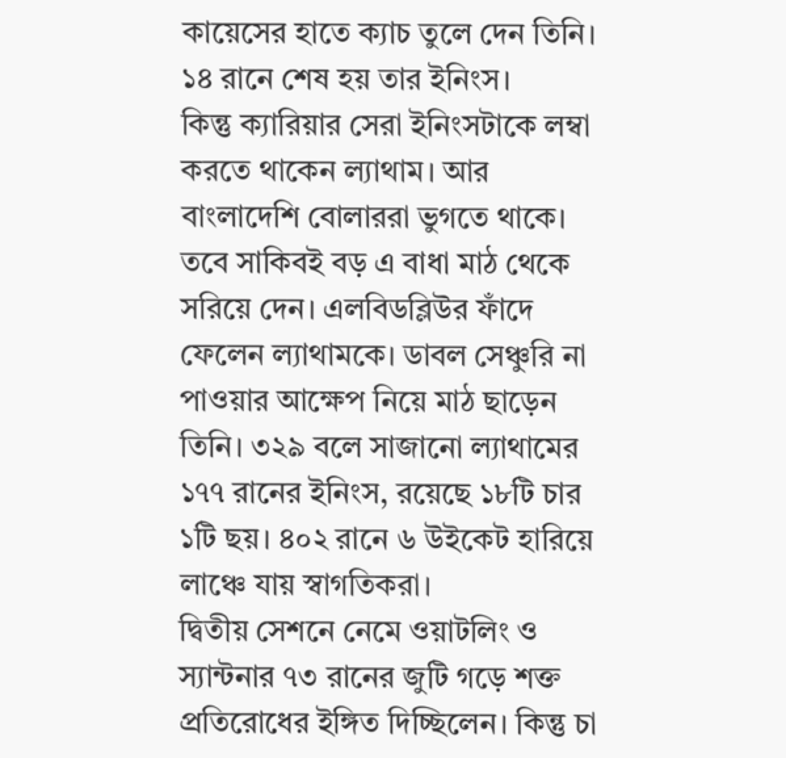কায়েসের হাতে ক্যাচ তুলে দেন তিনি। ১৪ রানে শেষ হয় তার ইনিংস।
কিন্তু ক্যারিয়ার সেরা ইনিংসটাকে লম্বা করতে থাকেন ল্যাথাম। আর বাংলাদেশি বোলাররা ভুগতে থাকে। তবে সাকিবই বড় এ বাধা মাঠ থেকে সরিয়ে দেন। এলবিডব্লিউর ফাঁদে ফেলেন ল্যাথামকে। ডাবল সেঞ্চুরি না পাওয়ার আক্ষেপ নিয়ে মাঠ ছাড়েন তিনি। ৩২৯ বলে সাজানো ল্যাথামের ১৭৭ রানের ইনিংস, রয়েছে ১৮টি চার ১টি ছয়। ৪০২ রানে ৬ উইকেট হারিয়ে লাঞ্চে যায় স্বাগতিকরা।
দ্বিতীয় সেশনে নেমে ওয়াটলিং ও স্যান্টনার ৭৩ রানের জুটি গড়ে শক্ত প্রতিরোধের ইঙ্গিত দিচ্ছিলেন। কিন্তু চা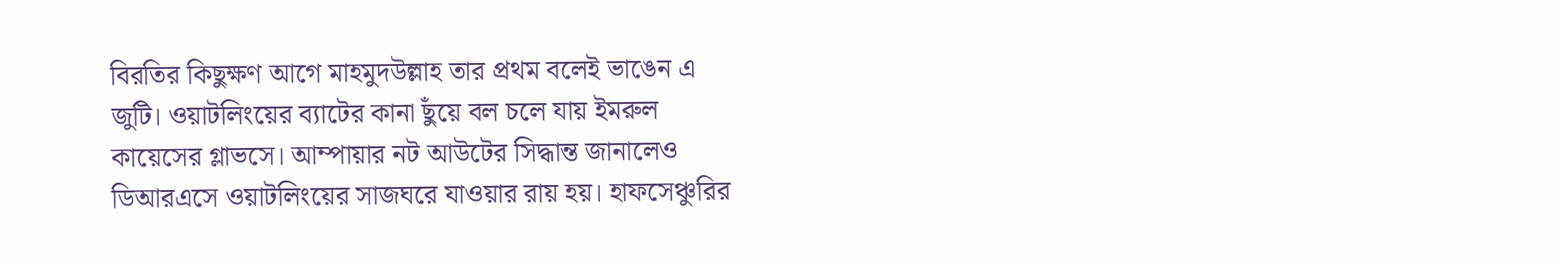বিরতির কিছুক্ষণ আগে মাহমুদউল্লাহ তার প্রথম বলেই ভাঙেন এ জুটি। ওয়াটলিংয়ের ব্যাটের কানা ছুঁয়ে বল চলে যায় ইমরুল কায়েসের গ্লাভসে। আম্পায়ার নট আউটের সিদ্ধান্ত জানালেও ডিআরএসে ওয়াটলিংয়ের সাজঘরে যাওয়ার রায় হয়। হাফসেঞ্চুরির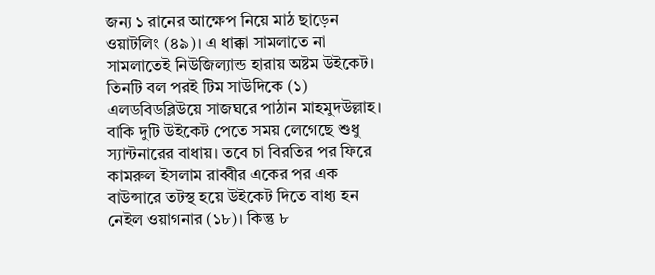জন্য ১ রানের আক্ষেপ নিয়ে মাঠ ছাড়েন ওয়াটলিং (৪৯)। এ ধাক্কা সামলাতে না সামলাতেই নিউজিল্যান্ড হারায় অষ্টম উইকেট। তিনটি বল পরই টিম সাউদিকে (১) এলডবিডব্লিউয়ে সাজঘরে পাঠান মাহমুদউল্লাহ।
বাকি দুটি উইকেট পেতে সময় লেগেছে শুধু স্যান্টনারের বাধায়। তবে চা বিরতির পর ফিরে কামরুল ইসলাম রাব্বীর একের পর এক বাউন্সারে তটস্থ হয়ে উইকেট দিতে বাধ্য হন নেইল ওয়াগনার (১৮)। কিন্তু ৮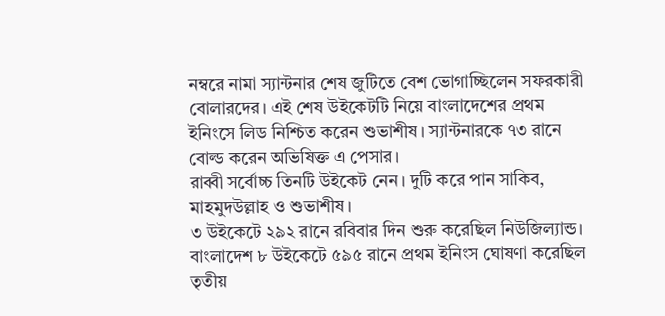নম্বরে নামা স্যান্টনার শেষ জুটিতে বেশ ভোগাচ্ছিলেন সফরকারী বোলারদের। এই শেষ উইকেটটি নিয়ে বাংলাদেশের প্রথম ইনিংসে লিড নিশ্চিত করেন শুভাশীষ। স্যান্টনারকে ৭৩ রানে বোল্ড করেন অভিষিক্ত এ পেসার।
রাব্বী সর্বোচ্চ তিনটি উইকেট নেন। দুটি করে পান সাকিব, মাহমুদউল্লাহ ও শুভাশীষ।
৩ উইকেটে ২৯২ রানে রবিবার দিন শুরু করেছিল নিউজিল্যান্ড। বাংলাদেশ ৮ উইকেটে ৫৯৫ রানে প্রথম ইনিংস ঘোষণা করেছিল তৃতীয়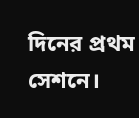দিনের প্রথম সেশনে।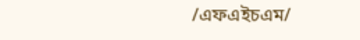/এফএইচএম/